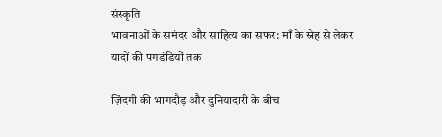संस्कृति
भावनाओं के समंदर और साहित्य का सफर: माँ के स्नेह से लेकर यादों की पगडंडियों तक

ज़िंदगी की भागदौड़ और दुनियादारी के बीच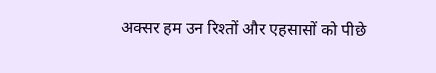अक्सर हम उन रिश्तों और एहसासों को पीछे